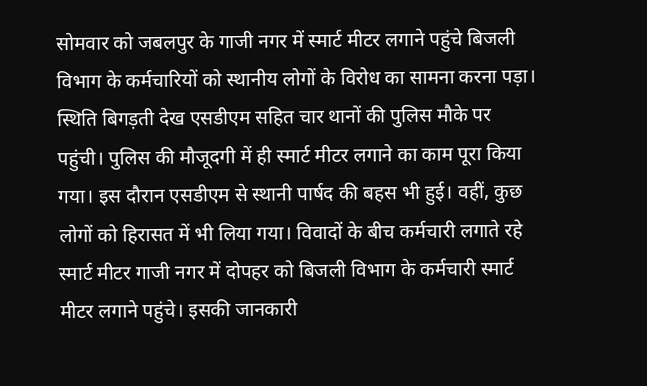सोमवार को जबलपुर के गाजी नगर में स्मार्ट मीटर लगाने पहुंचे बिजली विभाग के कर्मचारियों को स्थानीय लोगों के विरोध का सामना करना पड़ा। स्थिति बिगड़ती देख एसडीएम सहित चार थानों की पुलिस मौके पर पहुंची। पुलिस की मौजूदगी में ही स्मार्ट मीटर लगाने का काम पूरा किया गया। इस दौरान एसडीएम से स्थानी पार्षद की बहस भी हुई। वहीं, कुछ लोगों को हिरासत में भी लिया गया। विवादों के बीच कर्मचारी लगाते रहे स्मार्ट मीटर गाजी नगर में दोपहर को बिजली विभाग के कर्मचारी स्मार्ट मीटर लगाने पहुंचे। इसकी जानकारी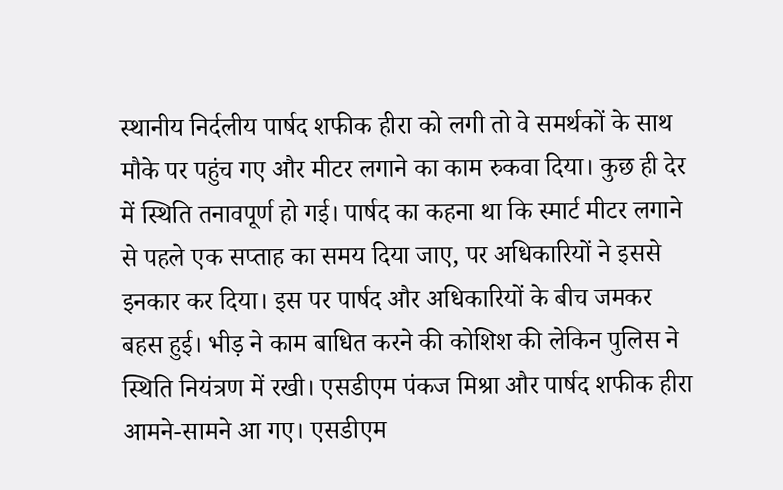स्थानीय निर्दलीय पार्षद शफीक हीरा को लगी तो वे समर्थकों के साथ मौके पर पहुंच गए और मीटर लगाने का काम रुकवा दिया। कुछ ही देर में स्थिति तनावपूर्ण हो गई। पार्षद का कहना था कि स्मार्ट मीटर लगाने से पहले एक सप्ताह का समय दिया जाए, पर अधिकारियों ने इससे इनकार कर दिया। इस पर पार्षद और अधिकारियों के बीच जमकर बहस हुई। भीड़ ने काम बाधित करने की कोशिश की लेकिन पुलिस ने स्थिति नियंत्रण में रखी। एसडीएम पंकज मिश्रा और पार्षद शफीक हीरा आमने-सामने आ गए। एसडीएम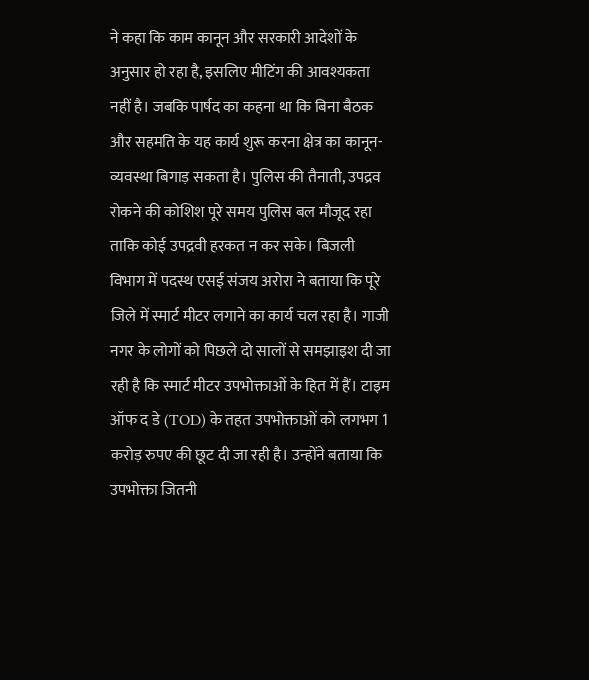ने कहा कि काम कानून और सरकारी आदेशों के अनुसार हो रहा है, इसलिए मीटिंग की आवश्यकता नहीं है। जबकि पार्षद का कहना था कि बिना बैठक और सहमति के यह कार्य शुरू करना क्षेत्र का कानून-व्यवस्था बिगाड़ सकता है। पुलिस की तैनाती, उपद्रव रोकने की कोशिश पूरे समय पुलिस बल मौजूद रहा ताकि कोई उपद्रवी हरकत न कर सके। बिजली विभाग में पदस्थ एसई संजय अरोरा ने बताया कि पूरे जिले में स्मार्ट मीटर लगाने का कार्य चल रहा है। गाजी नगर के लोगों को पिछले दो सालों से समझाइश दी जा रही है कि स्मार्ट मीटर उपभोक्ताओं के हित में हैं। टाइम ऑफ द डे (TOD) के तहत उपभोक्ताओं को लगभग 1 करोड़ रुपए की छूट दी जा रही है। उन्होंने बताया कि उपभोक्ता जितनी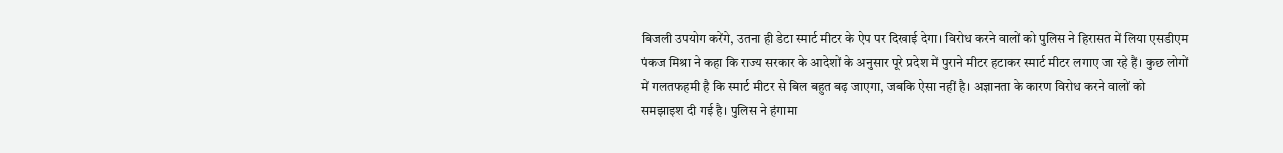बिजली उपयोग करेंगे, उतना ही डेटा स्मार्ट मीटर के ऐप पर दिखाई देगा। विरोध करने वालों को पुलिस ने हिरासत में लिया एसडीएम पंकज मिश्रा ने कहा कि राज्य सरकार के आदेशों के अनुसार पूरे प्रदेश में पुराने मीटर हटाकर स्मार्ट मीटर लगाए जा रहे हैं। कुछ लोगों में गलतफहमी है कि स्मार्ट मीटर से बिल बहुत बढ़ जाएगा, जबकि ऐसा नहीं है। अज्ञानता के कारण विरोध करने वालों को समझाइश दी गई है। पुलिस ने हंगामा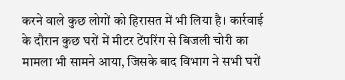करने वाले कुछ लोगों को हिरासत में भी लिया है। कार्रवाई के दौरान कुछ घरों में मीटर टेंपरिंग से बिजली चोरी का मामला भी सामने आया, जिसके बाद विभाग ने सभी घरों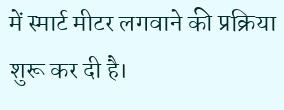में स्मार्ट मीटर लगवाने की प्रक्रिया शुरू कर दी है।